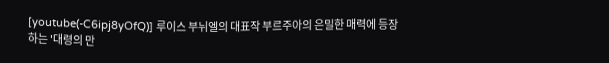[youtube(-C6ipj8yOfQ)] 루이스 부뉘엘의 대표작 부르주아의 은밀한 매력에 등장하는 '대령의 만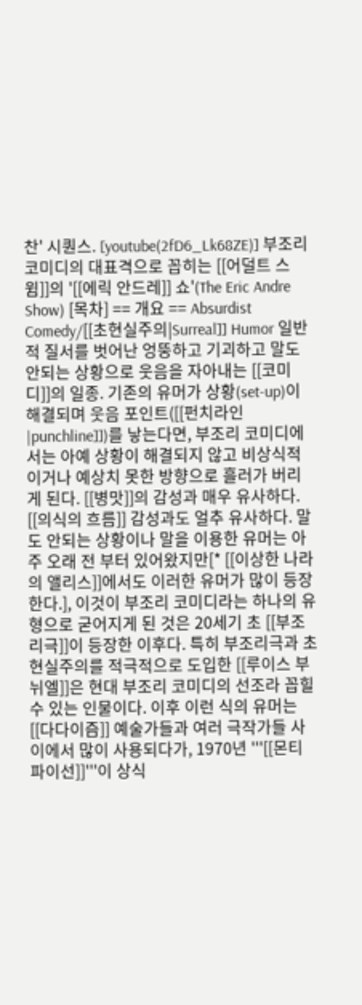찬' 시퀀스. [youtube(2fD6_Lk68ZE)] 부조리 코미디의 대표격으로 꼽히는 [[어덜트 스윔]]의 '[[에릭 안드레]] 쇼'(The Eric Andre Show) [목차] == 개요 == Absurdist Comedy/[[초현실주의|Surreal]] Humor 일반적 질서를 벗어난 엉뚱하고 기괴하고 말도 안되는 상황으로 웃음을 자아내는 [[코미디]]의 일종. 기존의 유머가 상황(set-up)이 해결되며 웃음 포인트([[펀치라인|punchline]])를 낳는다면, 부조리 코미디에서는 아예 상황이 해결되지 않고 비상식적이거나 예상치 못한 방향으로 흘러가 버리게 된다. [[병맛]]의 감성과 매우 유사하다. [[의식의 흐름]] 감성과도 얼추 유사하다. 말도 안되는 상황이나 말을 이용한 유머는 아주 오래 전 부터 있어왔지만[* [[이상한 나라의 앨리스]]에서도 이러한 유머가 많이 등장한다.], 이것이 부조리 코미디라는 하나의 유형으로 굳어지게 된 것은 20세기 초 [[부조리극]]이 등장한 이후다. 특히 부조리극과 초현실주의를 적극적으로 도입한 [[루이스 부뉘엘]]은 현대 부조리 코미디의 선조라 꼽힐수 있는 인물이다. 이후 이런 식의 유머는 [[다다이즘]] 예술가들과 여러 극작가들 사이에서 많이 사용되다가, 1970년 '''[[몬티 파이선]]'''이 상식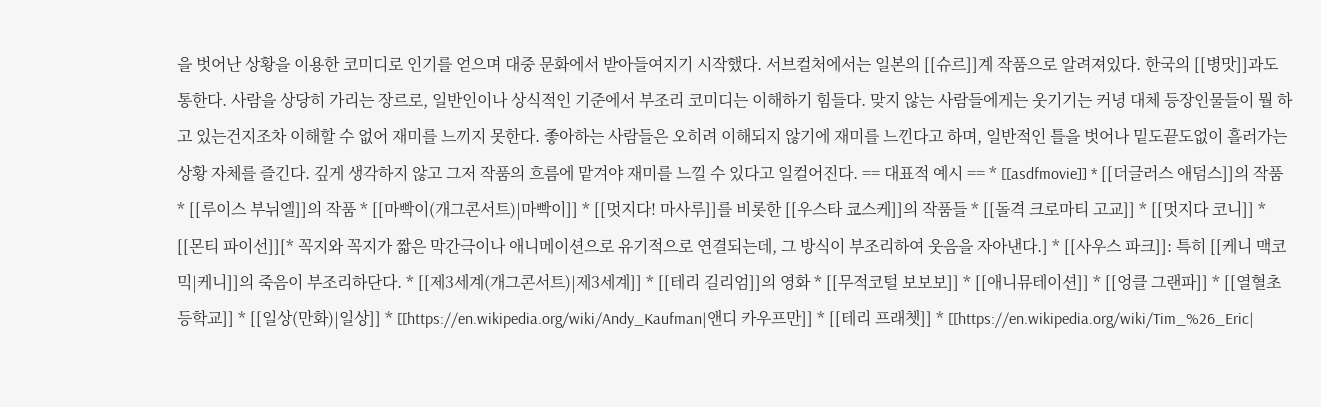을 벗어난 상황을 이용한 코미디로 인기를 얻으며 대중 문화에서 받아들여지기 시작했다. 서브컬처에서는 일본의 [[슈르]]계 작품으로 알려져있다. 한국의 [[병맛]]과도 통한다. 사람을 상당히 가리는 장르로, 일반인이나 상식적인 기준에서 부조리 코미디는 이해하기 힘들다. 맞지 않는 사람들에게는 웃기기는 커녕 대체 등장인물들이 뭘 하고 있는건지조차 이해할 수 없어 재미를 느끼지 못한다. 좋아하는 사람들은 오히려 이해되지 않기에 재미를 느낀다고 하며, 일반적인 틀을 벗어나 밑도끝도없이 흘러가는 상황 자체를 즐긴다. 깊게 생각하지 않고 그저 작품의 흐름에 맡겨야 재미를 느낄 수 있다고 일컬어진다. == 대표적 예시 == * [[asdfmovie]] * [[더글러스 애덤스]]의 작품 * [[루이스 부뉘엘]]의 작품 * [[마빡이(개그콘서트)|마빡이]] * [[멋지다! 마사루]]를 비롯한 [[우스타 쿄스케]]의 작품들 * [[돌격 크로마티 고교]] * [[멋지다 코니]] * [[몬티 파이선]][* 꼭지와 꼭지가 짧은 막간극이나 애니메이션으로 유기적으로 연결되는데, 그 방식이 부조리하여 웃음을 자아낸다.] * [[사우스 파크]]: 특히 [[케니 맥코믹|케니]]의 죽음이 부조리하단다. * [[제3세계(개그콘서트)|제3세계]] * [[테리 길리엄]]의 영화 * [[무적코털 보보보]] * [[애니뮤테이션]] * [[엉클 그랜파]] * [[열혈초등학교]] * [[일상(만화)|일상]] * [[https://en.wikipedia.org/wiki/Andy_Kaufman|앤디 카우프만]] * [[테리 프래쳇]] * [[https://en.wikipedia.org/wiki/Tim_%26_Eric|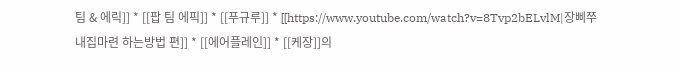팀 & 에릭]] * [[팝 팀 에픽]] * [[푸규루]] * [[https://www.youtube.com/watch?v=8Tvp2bELvlM|장삐쭈 내집마련 하는방법 편]] * [[에어플레인]] * [[케장]]의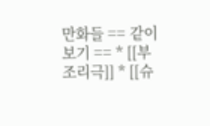만화들 == 같이보기 == * [[부조리극]] * [[슈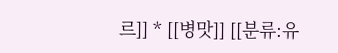르]] * [[병맛]] [[분류:유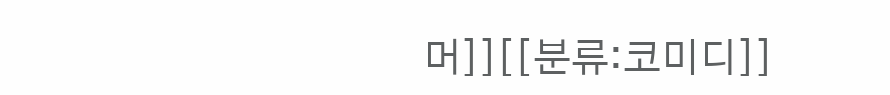머]][[분류:코미디]]